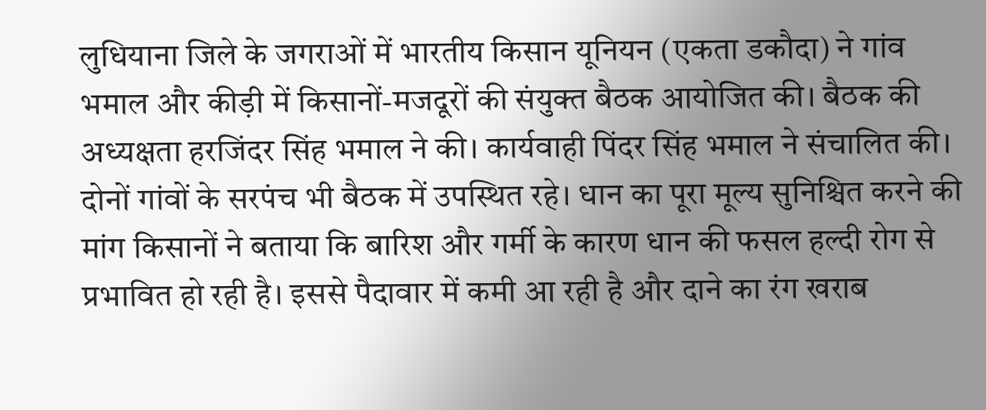लुधियाना जिले के जगराओं में भारतीय किसान यूनियन (एकता डकौदा) ने गांव भमाल और कीड़ी में किसानों-मजदूरों की संयुक्त बैठक आयोजित की। बैठक की अध्यक्षता हरजिंदर सिंह भमाल ने की। कार्यवाही पिंदर सिंह भमाल ने संचालित की। दोनों गांवों के सरपंच भी बैठक में उपस्थित रहे। धान का पूरा मूल्य सुनिश्चित करने की मांग किसानों ने बताया कि बारिश और गर्मी के कारण धान की फसल हल्दी रोग से प्रभावित हो रही है। इससे पैदावार में कमी आ रही है और दाने का रंग खराब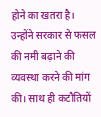होने का खतरा है। उन्होंने सरकार से फसल की नमी बढ़ाने की व्यवस्था करने की मांग की। साथ ही कटौतियों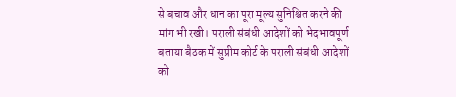से बचाव और धान का पूरा मूल्य सुनिश्चित करने की मांग भी रखी। पराली संबंधी आदेशों को भेदभावपूर्ण बताया बैठक में सुप्रीम कोर्ट के पराली संबंधी आदेशों को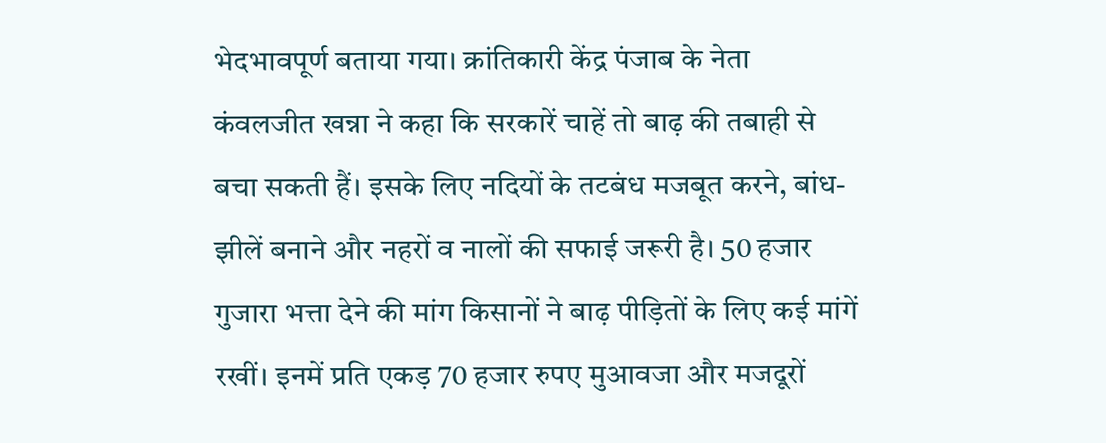भेदभावपूर्ण बताया गया। क्रांतिकारी केंद्र पंजाब के नेता कंवलजीत खन्ना ने कहा कि सरकारें चाहें तो बाढ़ की तबाही से बचा सकती हैं। इसके लिए नदियों के तटबंध मजबूत करने, बांध-झीलें बनाने और नहरों व नालों की सफाई जरूरी है। 50 हजार गुजारा भत्ता देने की मांग किसानों ने बाढ़ पीड़ितों के लिए कई मांगें रखीं। इनमें प्रति एकड़ 70 हजार रुपए मुआवजा और मजदूरों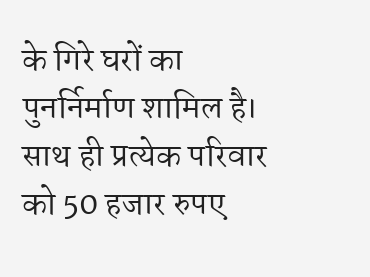के गिरे घरों का पुनर्निर्माण शामिल है। साथ ही प्रत्येक परिवार को 50 हजार रुपए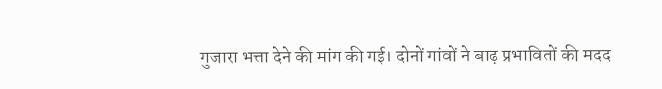गुजारा भत्ता देने की मांग की गई। दोनों गांवों ने बाढ़ प्रभावितों की मदद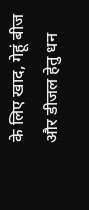के लिए खाद, गेहूं बीज और डीजल हेतु धन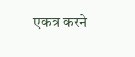एकत्र करने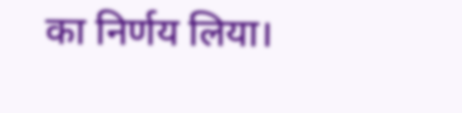का निर्णय लिया।